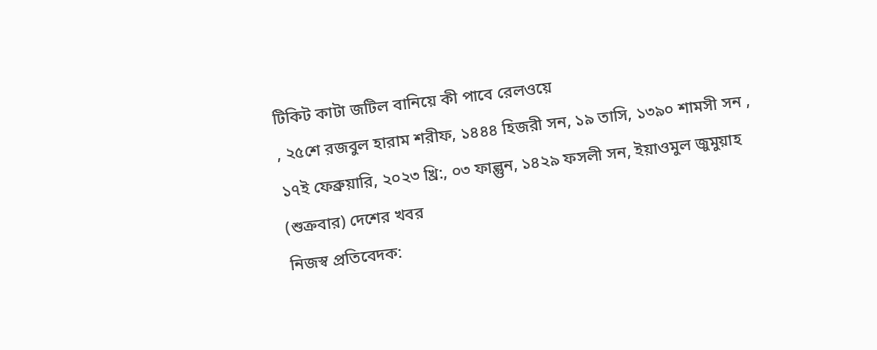টিকিট কাটা জটিল বানিয়ে কী পাবে রেলওয়ে
, ২৫শে রজবুল হারাম শরীফ, ১৪৪৪ হিজরী সন, ১৯ তাসি, ১৩৯০ শামসী সন , ১৭ই ফেব্রুয়ারি, ২০২৩ খ্রি:, ০৩ ফাল্গুন, ১৪২৯ ফসলী সন, ইয়াওমুল জুমুয়াহ (শুক্রবার) দেশের খবর
নিজস্ব প্রতিবেদক: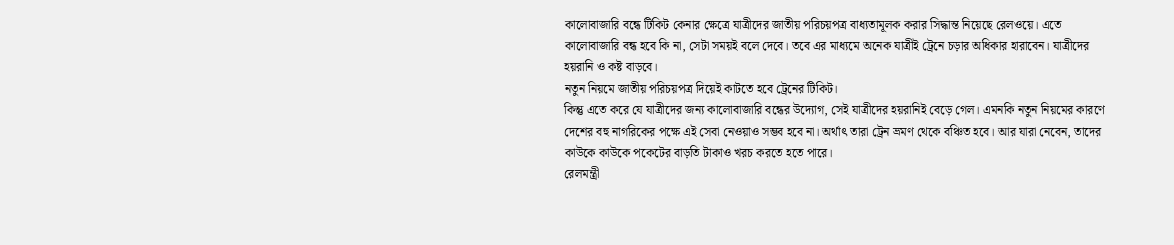কালোবাজারি বন্ধে টিকিট কেনার ক্ষেত্রে যাত্রীদের জাতীয় পরিচয়পত্র বাধ্যতামূলক করার সিদ্ধান্ত নিয়েছে রেলওয়ে। এতে কালোবাজারি বন্ধ হবে কি না, সেটা সময়ই বলে দেবে। তবে এর মাধ্যমে অনেক যাত্রীই ট্রেনে চড়ার অধিকার হারাবেন। যাত্রীদের হয়রানি ও কষ্ট বাড়বে।
নতুন নিয়মে জাতীয় পরিচয়পত্র দিয়েই কাটতে হবে ট্রেনের টিকিট।
কিন্তু এতে করে যে যাত্রীদের জন্য কালোবাজারি বন্ধের উদ্যোগ, সেই যাত্রীদের হয়রানিই বেড়ে গেল। এমনকি নতুন নিয়মের কারণে দেশের বহু নাগরিকের পক্ষে এই সেবা নেওয়াও সম্ভব হবে না। অর্থাৎ তারা ট্রেন ভ্রমণ থেকে বঞ্চিত হবে। আর যারা নেবেন, তাদের কাউকে কাউকে পকেটের বাড়তি টাকাও খরচ করতে হতে পারে।
রেলমন্ত্রী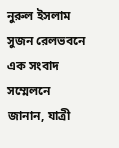নুরুল ইসলাম সুজন রেলভবনে এক সংবাদ সম্মেলনে জানান, যাত্রী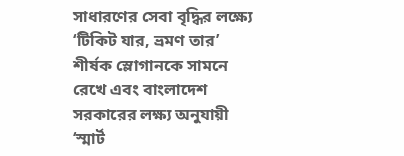সাধারণের সেবা বৃদ্ধির লক্ষ্যে ‘টিকিট যার, ভ্রমণ তার’ শীর্ষক স্লোগানকে সামনে রেখে এবং বাংলাদেশ সরকারের লক্ষ্য অনুযায়ী ‘স্মার্ট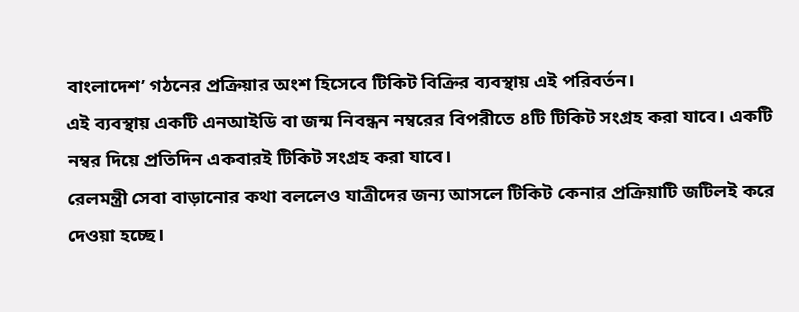বাংলাদেশ’ গঠনের প্রক্রিয়ার অংশ হিসেবে টিকিট বিক্রির ব্যবস্থায় এই পরিবর্তন।
এই ব্যবস্থায় একটি এনআইডি বা জন্ম নিবন্ধন নম্বরের বিপরীতে ৪টি টিকিট সংগ্রহ করা যাবে। একটি নম্বর দিয়ে প্রতিদিন একবারই টিকিট সংগ্রহ করা যাবে।
রেলমন্ত্রী সেবা বাড়ানোর কথা বললেও যাত্রীদের জন্য আসলে টিকিট কেনার প্রক্রিয়াটি জটিলই করে দেওয়া হচ্ছে।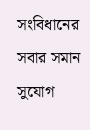সংবিধানের সবার সমান সুযোগ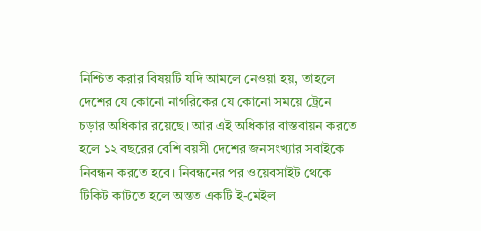নিশ্চিত করার বিষয়টি যদি আমলে নেওয়া হয়, তাহলে দেশের যে কোনো নাগরিকের যে কোনো সময়ে ট্রেনে চড়ার অধিকার রয়েছে। আর এই অধিকার বাস্তবায়ন করতে হলে ১২ বছরের বেশি বয়সী দেশের জনসংখ্যার সবাইকে নিবন্ধন করতে হবে। নিবন্ধনের পর ওয়েবসাইট থেকে টিকিট কাটতে হলে অন্তত একটি ই-মেইল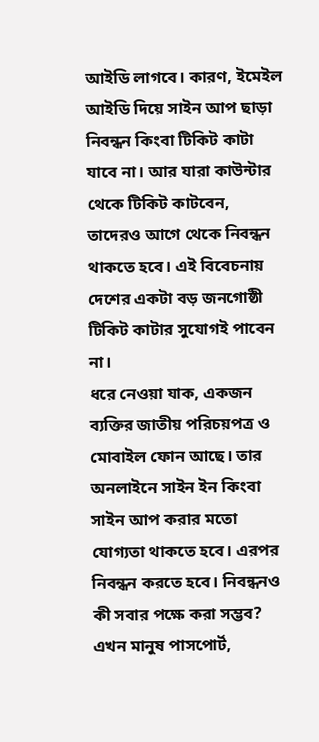আইডি লাগবে। কারণ, ইমেইল আইডি দিয়ে সাইন আপ ছাড়া নিবন্ধন কিংবা টিকিট কাটা যাবে না। আর যারা কাউন্টার থেকে টিকিট কাটবেন, তাদেরও আগে থেকে নিবন্ধন থাকতে হবে। এই বিবেচনায় দেশের একটা বড় জনগোষ্ঠী টিকিট কাটার সুযোগই পাবেন না।
ধরে নেওয়া যাক, একজন ব্যক্তির জাতীয় পরিচয়পত্র ও মোবাইল ফোন আছে। তার অনলাইনে সাইন ইন কিংবা সাইন আপ করার মতো যোগ্যতা থাকতে হবে। এরপর নিবন্ধন করতে হবে। নিবন্ধনও কী সবার পক্ষে করা সম্ভব? এখন মানুষ পাসপোর্ট,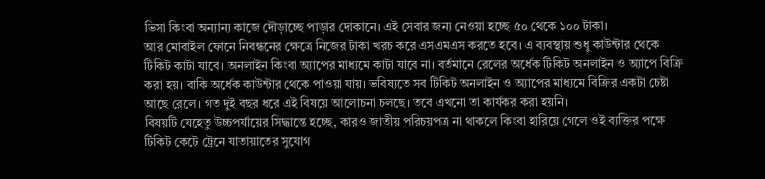ভিসা কিংবা অন্যান্য কাজে দৌড়াচ্ছে পাড়ার দোকানে। এই সেবার জন্য নেওয়া হচ্ছে ৫০ থেকে ১০০ টাকা।
আর মোবাইল ফোনে নিবন্ধনের ক্ষেত্রে নিজের টাকা খরচ করে এসএমএস করতে হবে। এ ব্যবস্থায় শুধু কাউন্টার থেকে টিকিট কাটা যাবে। অনলাইন কিংবা অ্যাপের মাধ্যমে কাটা যাবে না। বর্তমানে রেলের অর্ধেক টিকিট অনলাইন ও অ্যাপে বিক্রি করা হয়। বাকি অর্ধেক কাউন্টার থেকে পাওয়া যায়। ভবিষ্যতে সব টিকিট অনলাইন ও অ্যাপের মাধ্যমে বিক্রির একটা চেষ্টা আছে রেলে। গত দুই বছর ধরে এই বিষয়ে আলোচনা চলছে। তবে এখনো তা কার্যকর করা হয়নি।
বিষয়টি যেহেতু উচ্চপর্যায়ের সিদ্ধান্তে হচ্ছে, কারও জাতীয় পরিচয়পত্র না থাকলে কিংবা হারিয়ে গেলে ওই ব্যক্তির পক্ষে টিকিট কেটে ট্রেনে যাতায়াতের সুযোগ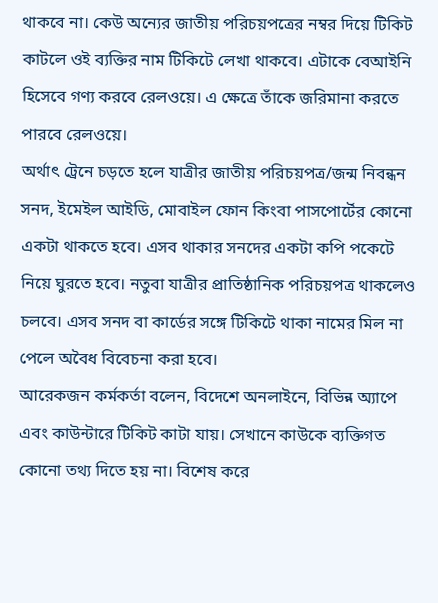থাকবে না। কেউ অন্যের জাতীয় পরিচয়পত্রের নম্বর দিয়ে টিকিট কাটলে ওই ব্যক্তির নাম টিকিটে লেখা থাকবে। এটাকে বেআইনি হিসেবে গণ্য করবে রেলওয়ে। এ ক্ষেত্রে তাঁকে জরিমানা করতে পারবে রেলওয়ে।
অর্থাৎ ট্রেনে চড়তে হলে যাত্রীর জাতীয় পরিচয়পত্র/জন্ম নিবন্ধন সনদ, ইমেইল আইডি, মোবাইল ফোন কিংবা পাসপোর্টের কোনো একটা থাকতে হবে। এসব থাকার সনদের একটা কপি পকেটে নিয়ে ঘুরতে হবে। নতুবা যাত্রীর প্রাতিষ্ঠানিক পরিচয়পত্র থাকলেও চলবে। এসব সনদ বা কার্ডের সঙ্গে টিকিটে থাকা নামের মিল না পেলে অবৈধ বিবেচনা করা হবে।
আরেকজন কর্মকর্তা বলেন, বিদেশে অনলাইনে, বিভিন্ন অ্যাপে এবং কাউন্টারে টিকিট কাটা যায়। সেখানে কাউকে ব্যক্তিগত কোনো তথ্য দিতে হয় না। বিশেষ করে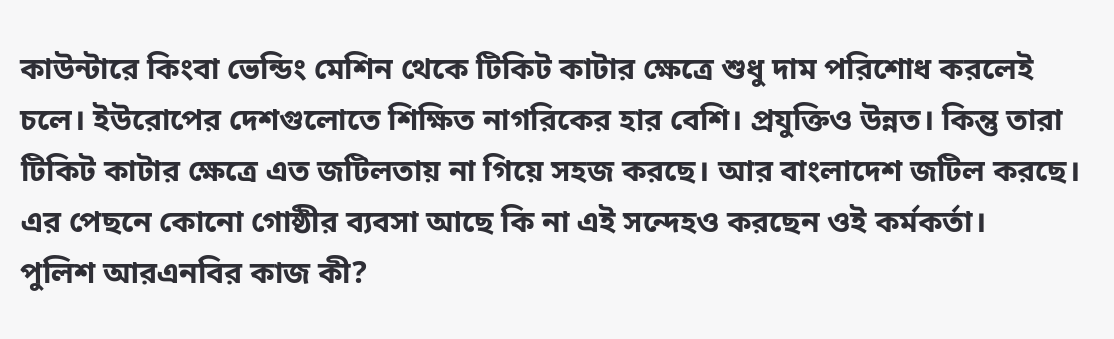কাউন্টারে কিংবা ভেন্ডিং মেশিন থেকে টিকিট কাটার ক্ষেত্রে শুধু দাম পরিশোধ করলেই চলে। ইউরোপের দেশগুলোতে শিক্ষিত নাগরিকের হার বেশি। প্রযুক্তিও উন্নত। কিন্তু তারা টিকিট কাটার ক্ষেত্রে এত জটিলতায় না গিয়ে সহজ করছে। আর বাংলাদেশ জটিল করছে। এর পেছনে কোনো গোষ্ঠীর ব্যবসা আছে কি না এই সন্দেহও করছেন ওই কর্মকর্তা।
পুলিশ আরএনবির কাজ কী?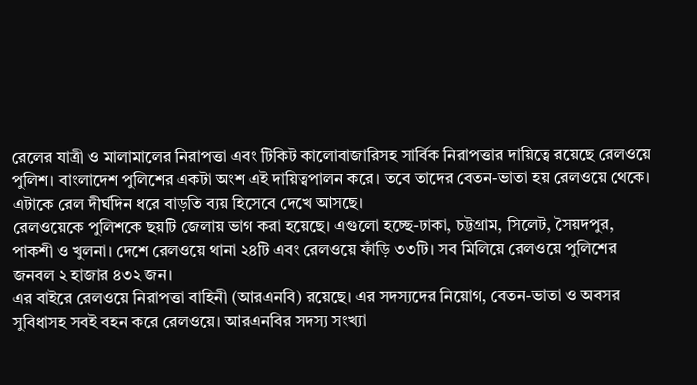রেলের যাত্রী ও মালামালের নিরাপত্তা এবং টিকিট কালোবাজারিসহ সার্বিক নিরাপত্তার দায়িত্বে রয়েছে রেলওয়ে পুলিশ। বাংলাদেশ পুলিশের একটা অংশ এই দায়িত্বপালন করে। তবে তাদের বেতন-ভাতা হয় রেলওয়ে থেকে। এটাকে রেল দীর্ঘদিন ধরে বাড়তি ব্যয় হিসেবে দেখে আসছে।
রেলওয়েকে পুলিশকে ছয়টি জেলায় ভাগ করা হয়েছে। এগুলো হচ্ছে-ঢাকা, চট্টগ্রাম, সিলেট, সৈয়দপুর, পাকশী ও খুলনা। দেশে রেলওয়ে থানা ২৪টি এবং রেলওয়ে ফাঁড়ি ৩৩টি। সব মিলিয়ে রেলওয়ে পুলিশের জনবল ২ হাজার ৪৩২ জন।
এর বাইরে রেলওয়ে নিরাপত্তা বাহিনী (আরএনবি) রয়েছে। এর সদস্যদের নিয়োগ, বেতন-ভাতা ও অবসর সুবিধাসহ সবই বহন করে রেলওয়ে। আরএনবির সদস্য সংখ্যা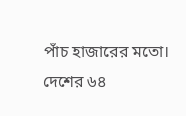পাঁচ হাজারের মতো।
দেশের ৬৪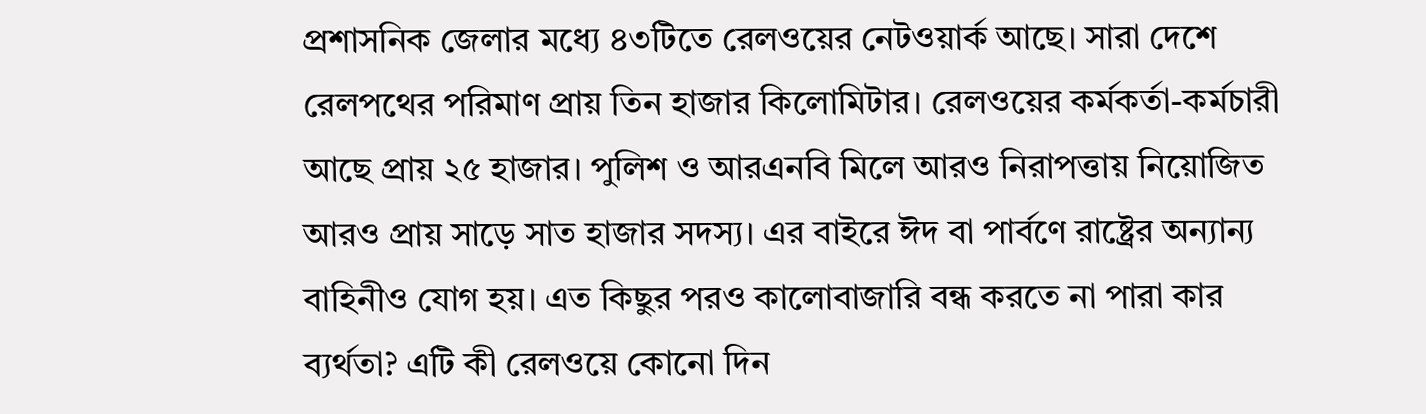প্রশাসনিক জেলার মধ্যে ৪৩টিতে রেলওয়ের নেটওয়ার্ক আছে। সারা দেশে রেলপথের পরিমাণ প্রায় তিন হাজার কিলোমিটার। রেলওয়ের কর্মকর্তা-কর্মচারী আছে প্রায় ২৫ হাজার। পুলিশ ও আরএনবি মিলে আরও নিরাপত্তায় নিয়োজিত আরও প্রায় সাড়ে সাত হাজার সদস্য। এর বাইরে ঈদ বা পার্বণে রাষ্ট্রের অন্যান্য বাহিনীও যোগ হয়। এত কিছুর পরও কালোবাজারি বন্ধ করতে না পারা কার ব্যর্থতা? এটি কী রেলওয়ে কোনো দিন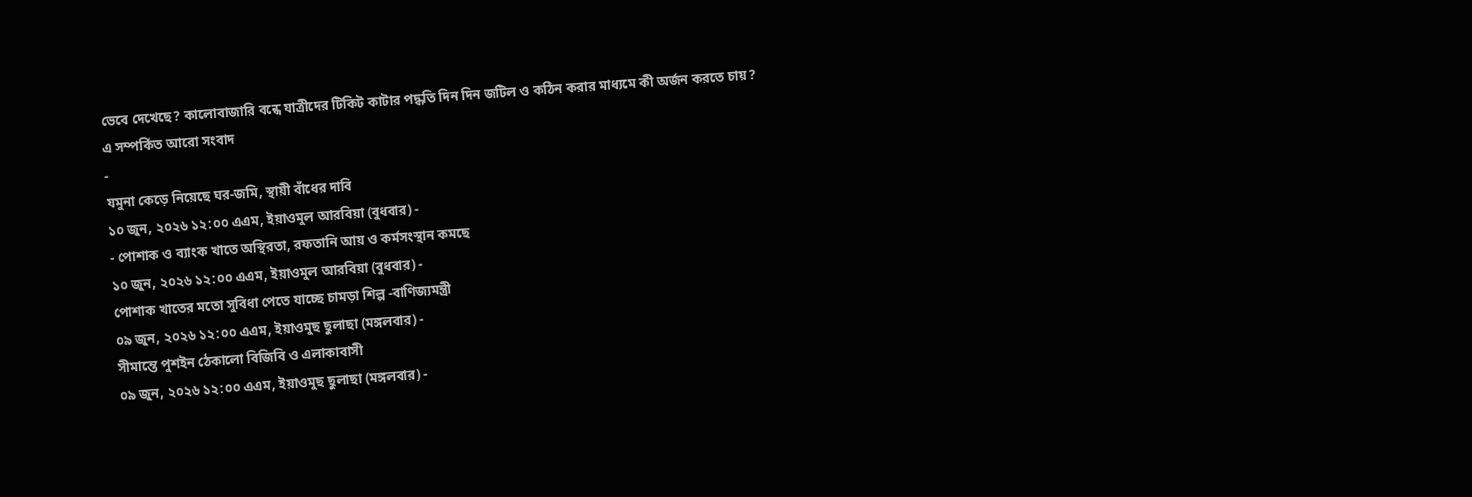ভেবে দেখেছে? কালোবাজারি বন্ধে যাত্রীদের টিকিট কাটার পদ্ধতি দিন দিন জটিল ও কঠিন করার মাধ্যমে কী অর্জন করতে চায়?
এ সম্পর্কিত আরো সংবাদ
-
যমুনা কেড়ে নিয়েছে ঘর-জমি, স্থায়ী বাঁধের দাবি
১০ জুন, ২০২৬ ১২:০০ এএম, ইয়াওমুল আরবিয়া (বুধবার) -
- পোশাক ও ব্যাংক খাতে অস্থিরতা, রফতানি আয় ও কর্মসংস্থান কমছে
১০ জুন, ২০২৬ ১২:০০ এএম, ইয়াওমুল আরবিয়া (বুধবার) -
পোশাক খাতের মতো সুবিধা পেতে যাচ্ছে চামড়া শিল্প -বাণিজ্যমন্ত্রী
০৯ জুন, ২০২৬ ১২:০০ এএম, ইয়াওমুছ ছুলাছা (মঙ্গলবার) -
সীমান্তে পুশইন ঠেকালো বিজিবি ও এলাকাবাসী
০৯ জুন, ২০২৬ ১২:০০ এএম, ইয়াওমুছ ছুলাছা (মঙ্গলবার) -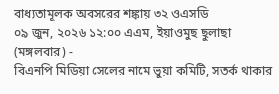বাধ্যতামূলক অবসরের শঙ্কায় ৩২ ওএসডি
০৯ জুন, ২০২৬ ১২:০০ এএম, ইয়াওমুছ ছুলাছা (মঙ্গলবার) -
বিএনপি মিডিয়া সেলের নামে ভুয়া কমিটি, সতর্ক থাকার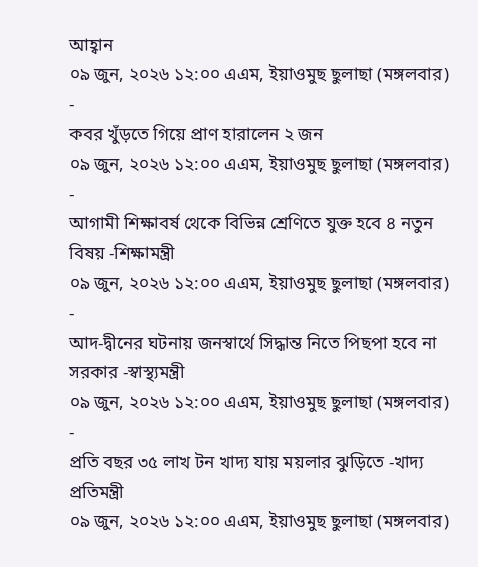আহ্বান
০৯ জুন, ২০২৬ ১২:০০ এএম, ইয়াওমুছ ছুলাছা (মঙ্গলবার) -
কবর খুঁড়তে গিয়ে প্রাণ হারালেন ২ জন
০৯ জুন, ২০২৬ ১২:০০ এএম, ইয়াওমুছ ছুলাছা (মঙ্গলবার) -
আগামী শিক্ষাবর্ষ থেকে বিভিন্ন শ্রেণিতে যুক্ত হবে ৪ নতুন বিষয় -শিক্ষামন্ত্রী
০৯ জুন, ২০২৬ ১২:০০ এএম, ইয়াওমুছ ছুলাছা (মঙ্গলবার) -
আদ-দ্বীনের ঘটনায় জনস্বার্থে সিদ্ধান্ত নিতে পিছপা হবে না সরকার -স্বাস্থ্যমন্ত্রী
০৯ জুন, ২০২৬ ১২:০০ এএম, ইয়াওমুছ ছুলাছা (মঙ্গলবার) -
প্রতি বছর ৩৫ লাখ টন খাদ্য যায় ময়লার ঝুড়িতে -খাদ্য প্রতিমন্ত্রী
০৯ জুন, ২০২৬ ১২:০০ এএম, ইয়াওমুছ ছুলাছা (মঙ্গলবার)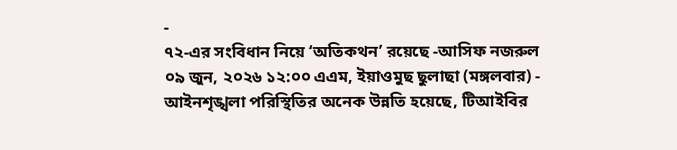-
৭২-এর সংবিধান নিয়ে ‘অতিকথন’ রয়েছে -আসিফ নজরুল
০৯ জুন, ২০২৬ ১২:০০ এএম, ইয়াওমুছ ছুলাছা (মঙ্গলবার) -
আইনশৃঙ্খলা পরিস্থিতির অনেক উন্নতি হয়েছে, টিআইবির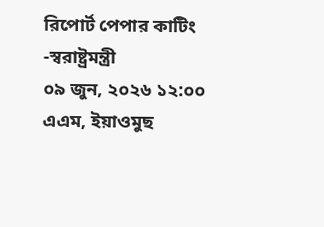রিপোর্ট পেপার কাটিং -স্বরাষ্ট্রমন্ত্রী
০৯ জুন, ২০২৬ ১২:০০ এএম, ইয়াওমুছ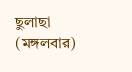ছুলাছা (মঙ্গলবার)